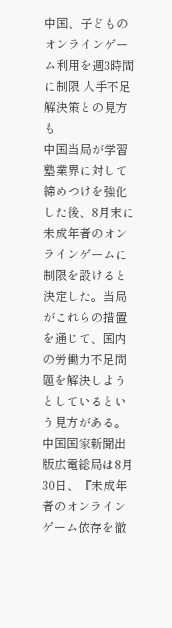中国、子どものオンラインゲーム利用を週3時間に制限 人手不足解決策との見方も
中国当局が学習塾業界に対して締めつけを強化した後、8月末に未成年者のオンラインゲームに制限を設けると決定した。当局がこれらの措置を通じて、国内の労働力不足問題を解決しようとしているという見方がある。
中国国家新聞出版広電総局は8月30日、『未成年者のオンラインゲーム依存を徹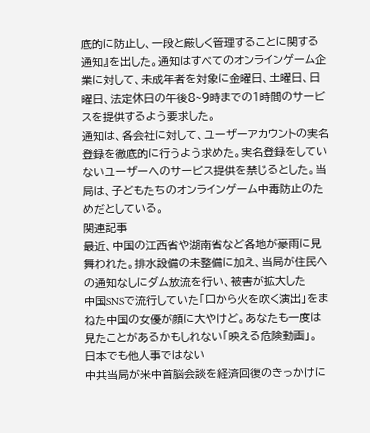底的に防止し、一段と厳しく管理することに関する通知』を出した。通知はすべてのオンラインゲーム企業に対して、未成年者を対象に金曜日、土曜日、日曜日、法定休日の午後8~9時までの1時間のサービスを提供するよう要求した。
通知は、各会社に対して、ユーザーアカウントの実名登録を徹底的に行うよう求めた。実名登録をしていないユーザーへのサービス提供を禁じるとした。当局は、子どもたちのオンラインゲーム中毒防止のためだとしている。
関連記事
最近、中国の江西省や湖南省など各地が豪雨に見舞われた。排水設備の未整備に加え、当局が住民への通知なしにダム放流を行い、被害が拡大した
中国SNSで流行していた「口から火を吹く演出」をまねた中国の女優が顔に大やけど。あなたも一度は見たことがあるかもしれない「映える危険動画」。
日本でも他人事ではない
中共当局が米中首脳会談を経済回復のきっかけに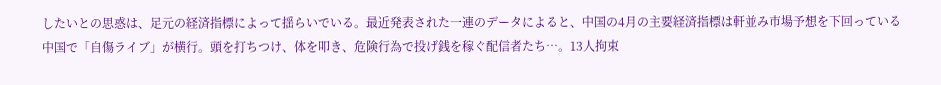したいとの思惑は、足元の経済指標によって揺らいでいる。最近発表された一連のデータによると、中国の4月の主要経済指標は軒並み市場予想を下回っている
中国で「自傷ライブ」が横行。頭を打ちつけ、体を叩き、危険行為で投げ銭を稼ぐ配信者たち…。13人拘束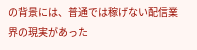の背景には、普通では稼げない配信業界の現実があった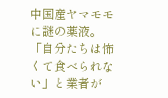中国産ヤマモモに謎の薬液。「自分たちは怖くて食べられない」と業者が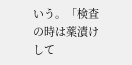いう。「検査の時は薬漬けして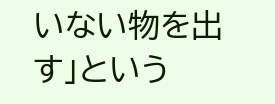いない物を出す」という